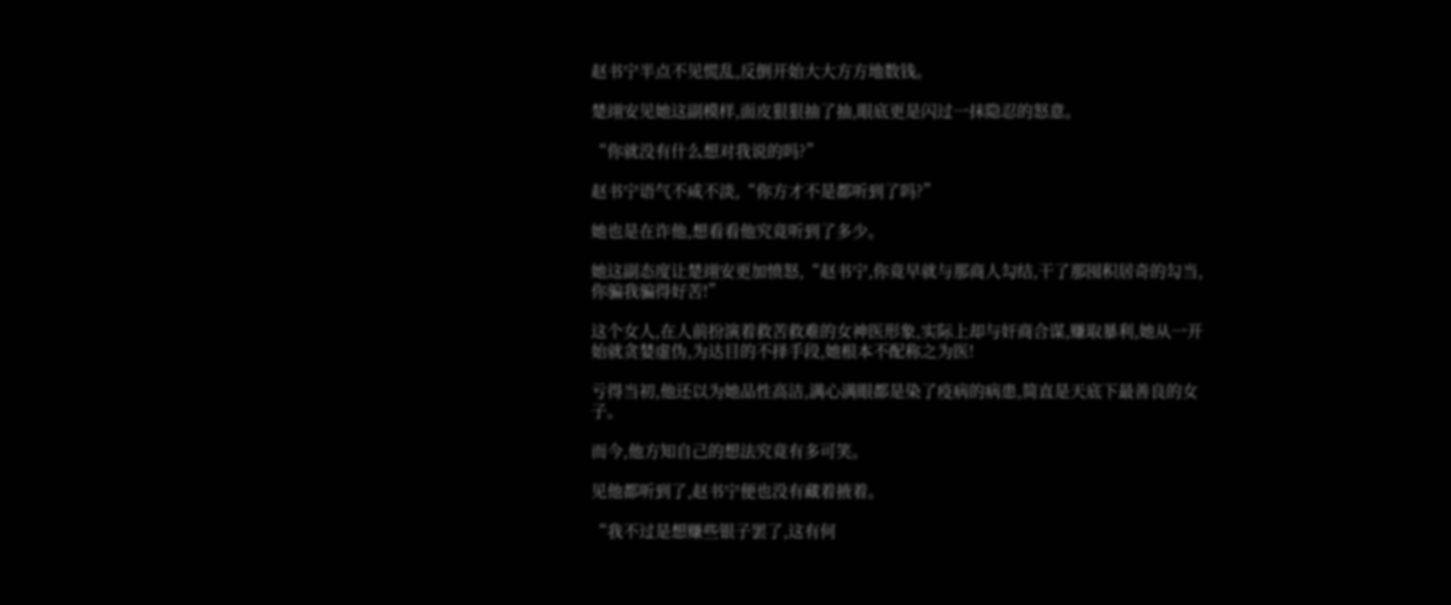赵书宁半点不见慌乱,反倒开始大大方方地数钱。

楚翊安见她这副模样,面皮狠狠抽了抽,眼底更是闪过一抹隐忍的怒意。

“你就没有什么想对我说的吗?”

赵书宁语气不咸不淡,“你方才不是都听到了吗?”

她也是在诈他,想看看他究竟听到了多少。

她这副态度让楚翊安更加愤怒,“赵书宁,你竟早就与那商人勾结,干了那囤积居奇的勾当,你骗我骗得好苦!”

这个女人,在人前扮演着救苦救难的女神医形象,实际上却与奸商合谋,赚取暴利,她从一开始就贪婪虚伪,为达目的不择手段,她根本不配称之为医!

亏得当初,他还以为她品性高洁,满心满眼都是染了疫病的病患,简直是天底下最善良的女子。

而今,他方知自己的想法究竟有多可笑。

见他都听到了,赵书宁便也没有藏着掖着。

“我不过是想赚些银子罢了,这有何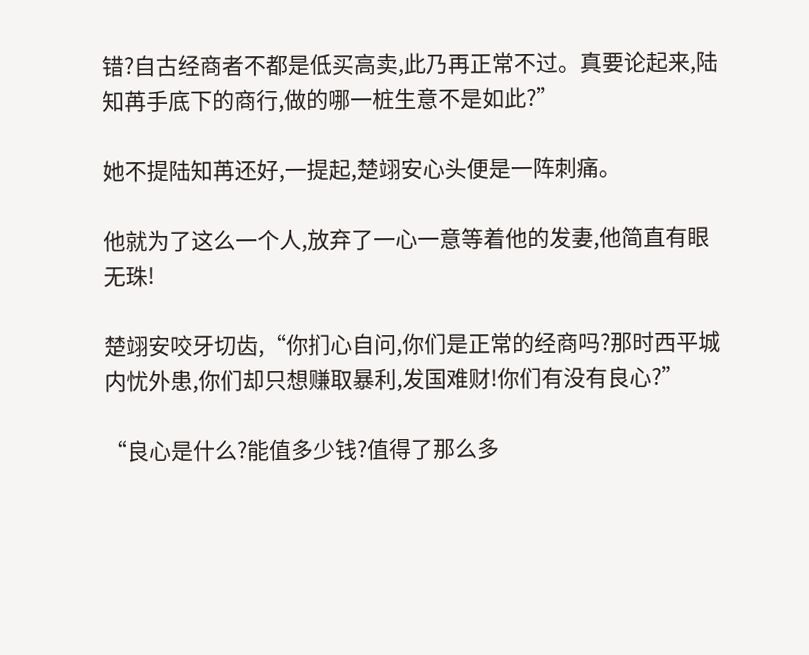错?自古经商者不都是低买高卖,此乃再正常不过。真要论起来,陆知苒手底下的商行,做的哪一桩生意不是如此?”

她不提陆知苒还好,一提起,楚翊安心头便是一阵刺痛。

他就为了这么一个人,放弃了一心一意等着他的发妻,他简直有眼无珠!

楚翊安咬牙切齿,“你扪心自问,你们是正常的经商吗?那时西平城内忧外患,你们却只想赚取暴利,发国难财!你们有没有良心?”

“良心是什么?能值多少钱?值得了那么多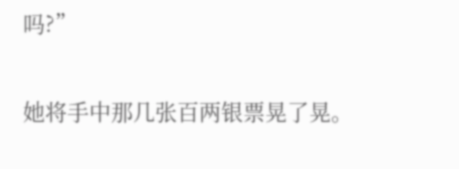吗?”

她将手中那几张百两银票晃了晃。